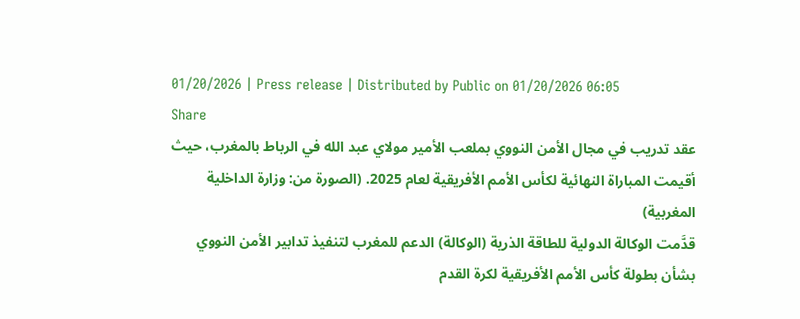01/20/2026 | Press release | Distributed by Public on 01/20/2026 06:05
Share
عقد تدريب في مجال الأمن النووي بملعب الأمير مولاي عبد الله في الرباط بالمغرب، حيث أقيمت المباراة النهائية لكأس الأمم الأفريقية لعام 2025. (الصورة من: وزارة الداخلية المغربية)
قدَّمت الوكالة الدولية للطاقة الذرية (الوكالة) الدعم للمغرب لتنفيذ تدابير الأمن النووي بشأن بطولة كأس الأمم الأفريقية لكرة القدم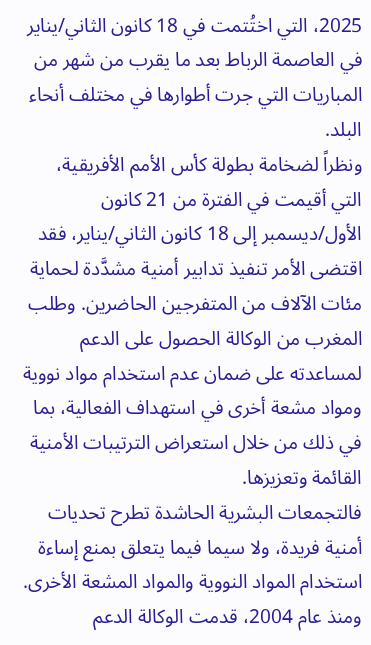2025، التي اختُتمت في 18 كانون الثاني/يناير في العاصمة الرباط بعد ما يقرب من شهر من المباريات التي جرت أطوارها في مختلف أنحاء البلد.
ونظراً لضخامة بطولة كأس الأمم الأفريقية، التي أقيمت في الفترة من 21 كانون الأول/ديسمبر إلى 18 كانون الثاني/يناير، فقد اقتضى الأمر تنفيذ تدابير أمنية مشدَّدة لحماية مئات الآلاف من المتفرجين الحاضرين. وطلب المغرب من الوكالة الحصول على الدعم لمساعدته على ضمان عدم استخدام مواد نووية ومواد مشعة أخرى في استهداف الفعالية، بما في ذلك من خلال استعراض الترتيبات الأمنية القائمة وتعزيزها.
فالتجمعات البشرية الحاشدة تطرح تحديات أمنية فريدة، ولا سيما فيما يتعلق بمنع إساءة استخدام المواد النووية والمواد المشعة الأخرى. ومنذ عام 2004، قدمت الوكالة الدعم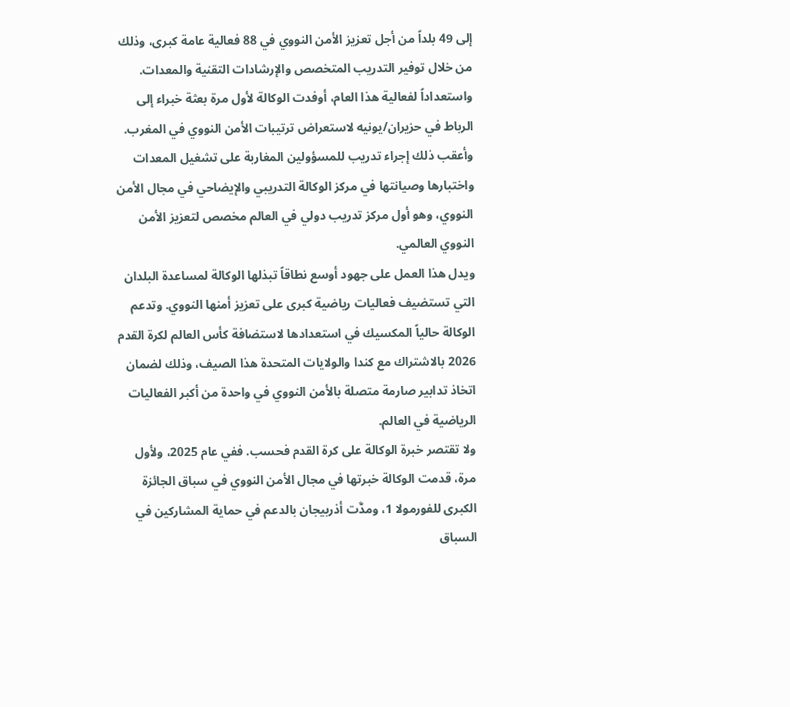إلى 49 بلداً من أجل تعزيز الأمن النووي في 88 فعالية عامة كبرى، وذلك من خلال توفير التدريب المتخصص والإرشادات التقنية والمعدات.
واستعداداً لفعالية هذا العام، أوفدت الوكالة لأول مرة بعثة خبراء إلى الرباط في حزيران/يونيه لاستعراض ترتيبات الأمن النووي في المغرب. وأعقب ذلك إجراء تدريب للمسؤولين المغاربة على تشغيل المعدات واختبارها وصيانتها في مركز الوكالة التدريبي والإيضاحي في مجال الأمن النووي، وهو أول مركز تدريب دولي في العالم مخصص لتعزيز الأمن النووي العالمي.
ويدل هذا العمل على جهود أوسع نطاقاً تبذلها الوكالة لمساعدة البلدان التي تستضيف فعاليات رياضية كبرى على تعزيز أمنها النووي. وتدعم الوكالة حالياً المكسيك في استعدادها لاستضافة كأس العالم لكرة القدم 2026 بالاشتراك مع كندا والولايات المتحدة هذا الصيف، وذلك لضمان اتخاذ تدابير صارمة متصلة بالأمن النووي في واحدة من أكبر الفعاليات الرياضية في العالم.
ولا تقتصر خبرة الوكالة على كرة القدم فحسب. ففي عام 2025، ولأول مرة، قدمت الوكالة خبرتها في مجال الأمن النووي في سباق الجائزة الكبرى للفورمولا 1، ومدَّت أذربيجان بالدعم في حماية المشاركين في السباق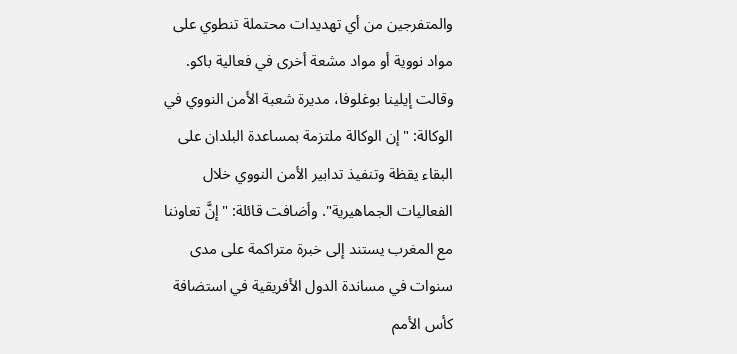والمتفرجين من أي تهديدات محتملة تنطوي على مواد نووية أو مواد مشعة أخرى في فعالية باكو.
وقالت إيلينا بوغلوفا، مديرة شعبة الأمن النووي في الوكالة: "إن الوكالة ملتزمة بمساعدة البلدان على البقاء يقظة وتنفيذ تدابير الأمن النووي خلال الفعاليات الجماهيرية". وأضافت قائلة: "إنَّ تعاوننا مع المغرب يستند إلى خبرة متراكمة على مدى سنوات في مساندة الدول الأفريقية في استضافة كأس الأمم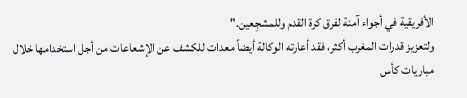الأفريقية في أجواء آمنة لفرق كرة القدم وللمشجِعين."
ولتعزيز قدرات المغرب أكثر، فقد أعارته الوكالة أيضاً معدات للكشف عن الإشعاعات من أجل استخدامها خلال مباريات كأس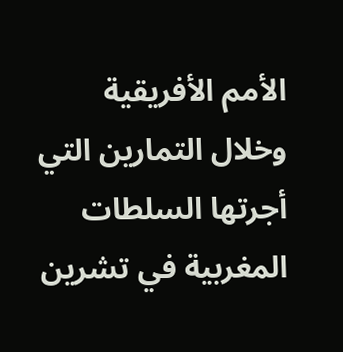الأمم الأفريقية وخلال التمارين التي أجرتها السلطات المغربية في تشرين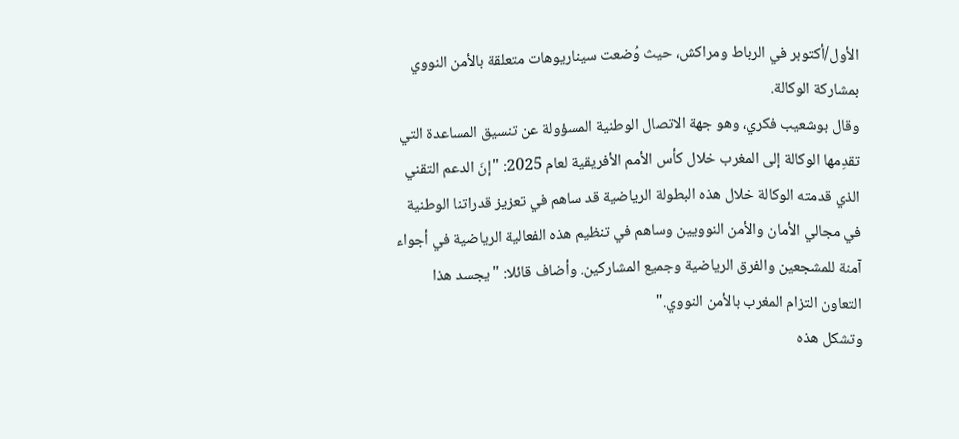الأول/أكتوبر في الرباط ومراكش، حيث وُضعت سيناريوهات متعلقة بالأمن النووي بمشاركة الوكالة.
وقال بوشعيب فكري، وهو جهة الاتصال الوطنية المسؤولة عن تنسيق المساعدة التي تقدِمها الوكالة إلى المغرب خلال كأس الأمم الأفريقية لعام 2025: "إنَ الدعم التقني الذي قدمته الوكالة خلال هذه البطولة الرياضية قد ساهم في تعزيز قدراتنا الوطنية في مجالي الأمان والأمن النوويين وساهم في تنظيم هذه الفعالية الرياضية في أجواء آمنة للمشجعين والفرق الرياضية وجميع المشاركين. وأضاف قائلا: "يجسد هذا التعاون التزام المغرب بالأمن النووي."
وتشكل هذه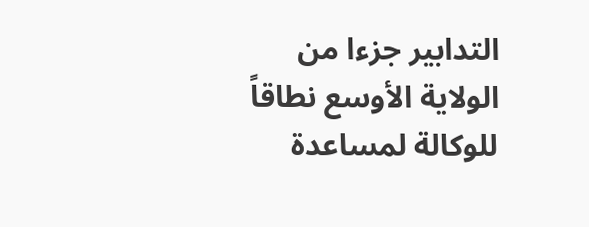التدابير جزءا من الولاية الأوسع نطاقاً للوكالة لمساعدة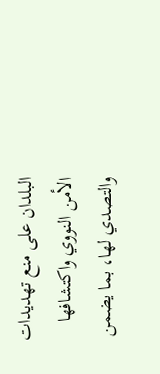البلدان على منع تهديدات الأمن النووي واكتشافها والتصدي لها، بما يضمن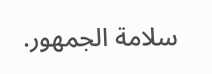سلامة الجمهور.